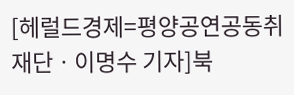[헤럴드경제=평양공연공동취재단ㆍ이명수 기자]북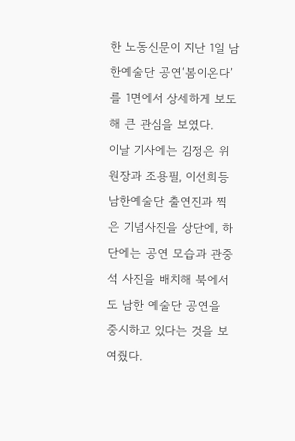한 노동신문이 지난 1일 남한예술단 공연‘봄이온다’를 1면에서 상세하게 보도해 큰 관심을 보였다.
이날 기사에는 김정은 위원장과 조용필, 이선희등 남한예술단 출연진과 찍은 기념사진을 상단에, 하단에는 공연 모습과 관중석 사진을 배치해 북에서도 남한 예술단 공연을 중시하고 있다는 것을 보여줬다.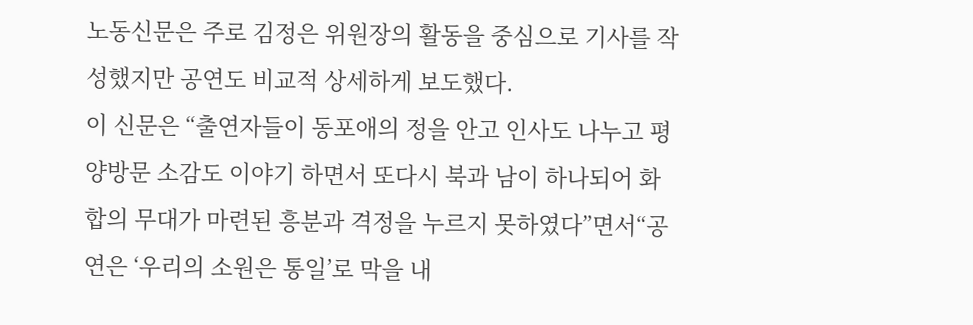노동신문은 주로 김정은 위원장의 활동을 중심으로 기사를 작성했지만 공연도 비교적 상세하게 보도했다.
이 신문은 “출연자들이 동포애의 정을 안고 인사도 나누고 평양방문 소감도 이야기 하면서 또다시 북과 남이 하나되어 화합의 무대가 마련된 흥분과 격정을 누르지 못하였다”면서“공연은 ‘우리의 소원은 통일’로 막을 내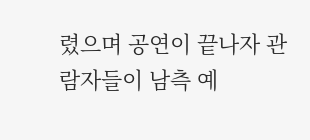렸으며 공연이 끝나자 관람자들이 남측 예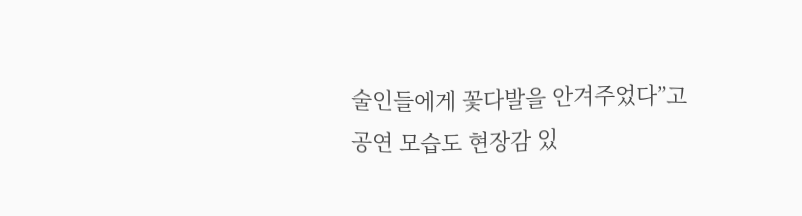술인들에게 꽃다발을 안겨주었다”고 공연 모습도 현장감 있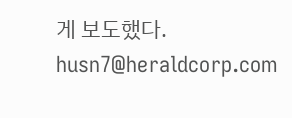게 보도했다.
husn7@heraldcorp.com